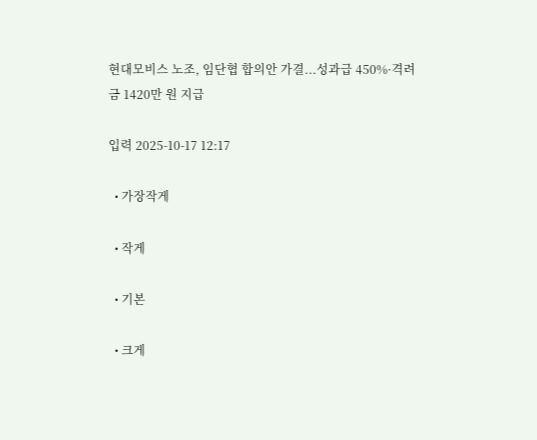현대모비스 노조, 임단협 합의안 가결...성과급 450%·격려금 1420만 원 지급

입력 2025-10-17 12:17

  • 가장작게

  • 작게

  • 기본

  • 크게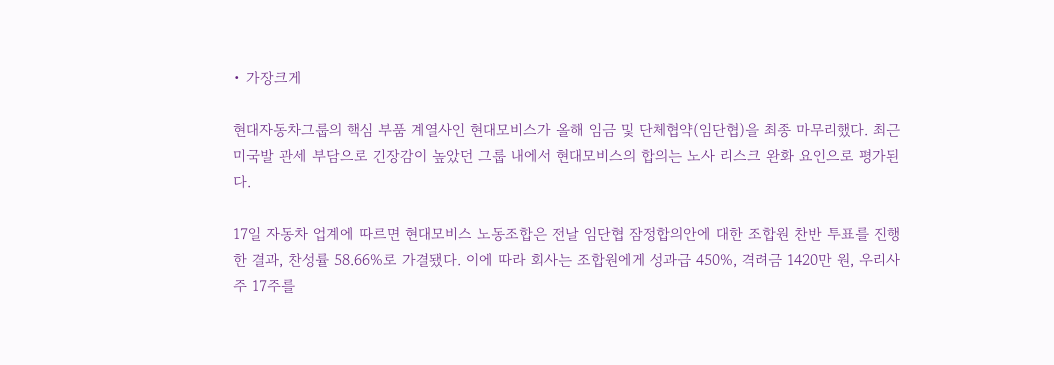• 가장크게

현대자동차그룹의 핵심 부품 계열사인 현대모비스가 올해 임금 및 단체협약(임단협)을 최종 마무리했다. 최근 미국발 관세 부담으로 긴장감이 높았던 그룹 내에서 현대모비스의 합의는 노사 리스크 완화 요인으로 평가된다.

17일 자동차 업계에 따르면 현대모비스 노동조합은 전날 임단협 잠정합의안에 대한 조합원 찬반 투표를 진행한 결과, 찬성률 58.66%로 가결됐다. 이에 따라 회사는 조합원에게 성과급 450%, 격려금 1420만 원, 우리사주 17주를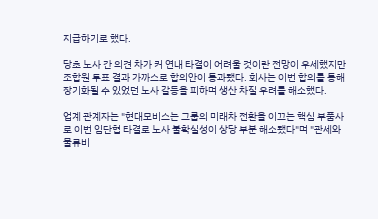지급하기로 했다.

당초 노사 간 의견 차가 커 연내 타결이 어려울 것이란 전망이 우세했지만 조합원 투표 결과 가까스로 합의안이 통과됐다. 회사는 이번 합의를 통해 장기화될 수 있었던 노사 갈등을 피하며 생산 차질 우려를 해소했다.

업계 관계자는 "현대모비스는 그룹의 미래차 전환을 이끄는 핵심 부품사로 이번 임단협 타결로 노사 불확실성이 상당 부분 해소됐다"며 "관세와 물류비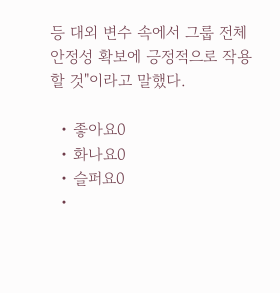등 대외 변수 속에서 그룹 전체 안정성 확보에 긍정적으로 작용할 것"이라고 말했다.

  • 좋아요0
  • 화나요0
  • 슬퍼요0
  •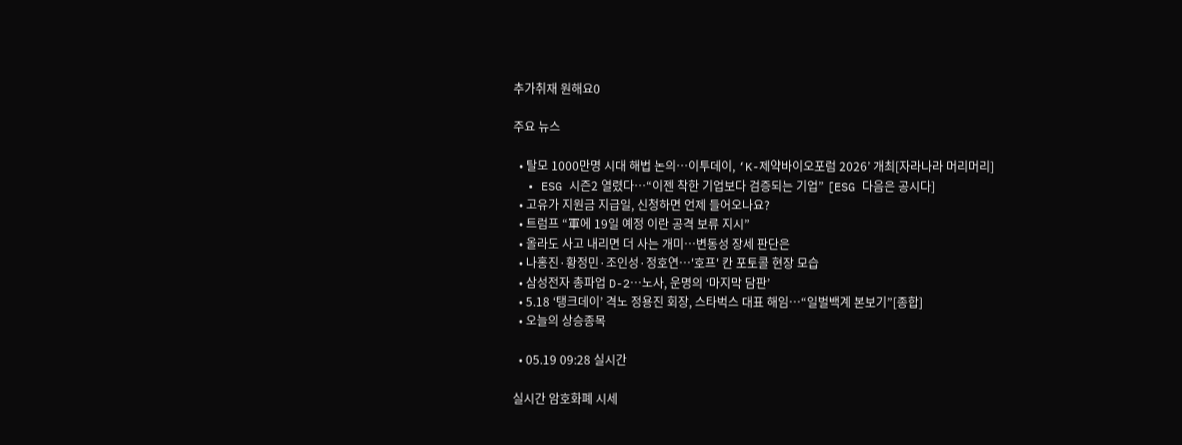추가취재 원해요0

주요 뉴스

  • 탈모 1000만명 시대 해법 논의…이투데이, ‘K-제약바이오포럼 2026’ 개최[자라나라 머리머리]
  • ESG 시즌2 열렸다…“이젠 착한 기업보다 검증되는 기업” [ESG 다음은 공시다]
  • 고유가 지원금 지급일, 신청하면 언제 들어오나요?
  • 트럼프 “軍에 19일 예정 이란 공격 보류 지시”
  • 올라도 사고 내리면 더 사는 개미…변동성 장세 판단은
  • 나홍진·황정민·조인성·정호연…'호프' 칸 포토콜 현장 모습
  • 삼성전자 총파업 D-2⋯노사, 운명의 ‘마지막 담판’
  • 5.18 ‘탱크데이’ 격노 정용진 회장, 스타벅스 대표 해임…“일벌백계 본보기”[종합]
  • 오늘의 상승종목

  • 05.19 09:28 실시간

실시간 암호화폐 시세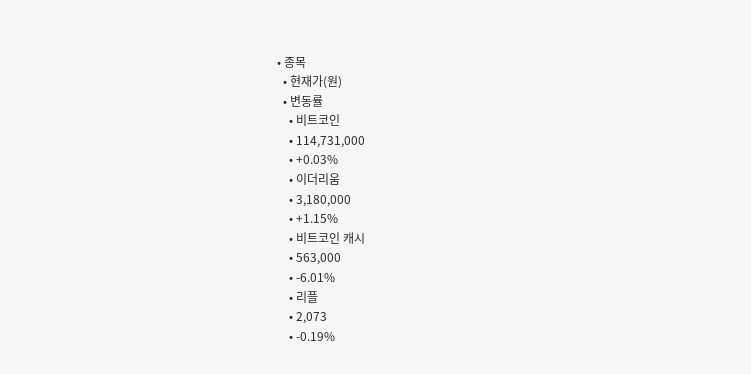• 종목
  • 현재가(원)
  • 변동률
    • 비트코인
    • 114,731,000
    • +0.03%
    • 이더리움
    • 3,180,000
    • +1.15%
    • 비트코인 캐시
    • 563,000
    • -6.01%
    • 리플
    • 2,073
    • -0.19%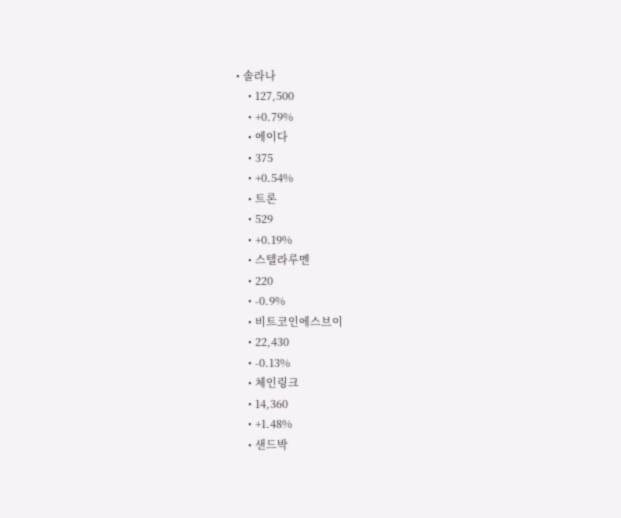• 솔라나
    • 127,500
    • +0.79%
    • 에이다
    • 375
    • +0.54%
    • 트론
    • 529
    • +0.19%
    • 스텔라루멘
    • 220
    • -0.9%
    • 비트코인에스브이
    • 22,430
    • -0.13%
    • 체인링크
    • 14,360
    • +1.48%
    • 샌드박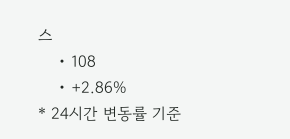스
    • 108
    • +2.86%
* 24시간 변동률 기준